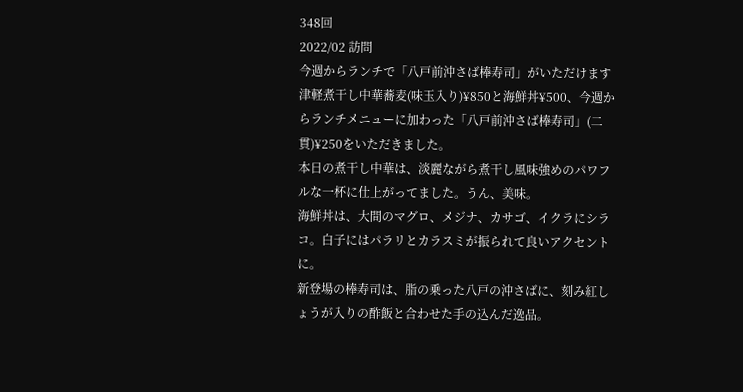348回
2022/02 訪問
今週からランチで「八戸前沖さば棒寿司」がいただけます
津軽煮干し中華蕎麦(味玉入り)¥850と海鮮丼¥500、今週からランチメニューに加わった「八戸前沖さば棒寿司」(二貫)¥250をいただきました。
本日の煮干し中華は、淡麗ながら煮干し風味強めのパワフルな一杯に仕上がってました。うん、美味。
海鮮丼は、大間のマグロ、メジナ、カサゴ、イクラにシラコ。白子にはパラリとカラスミが振られて良いアクセントに。
新登場の棒寿司は、脂の乗った八戸の沖さばに、刻み紅しょうが入りの酢飯と合わせた手の込んだ逸品。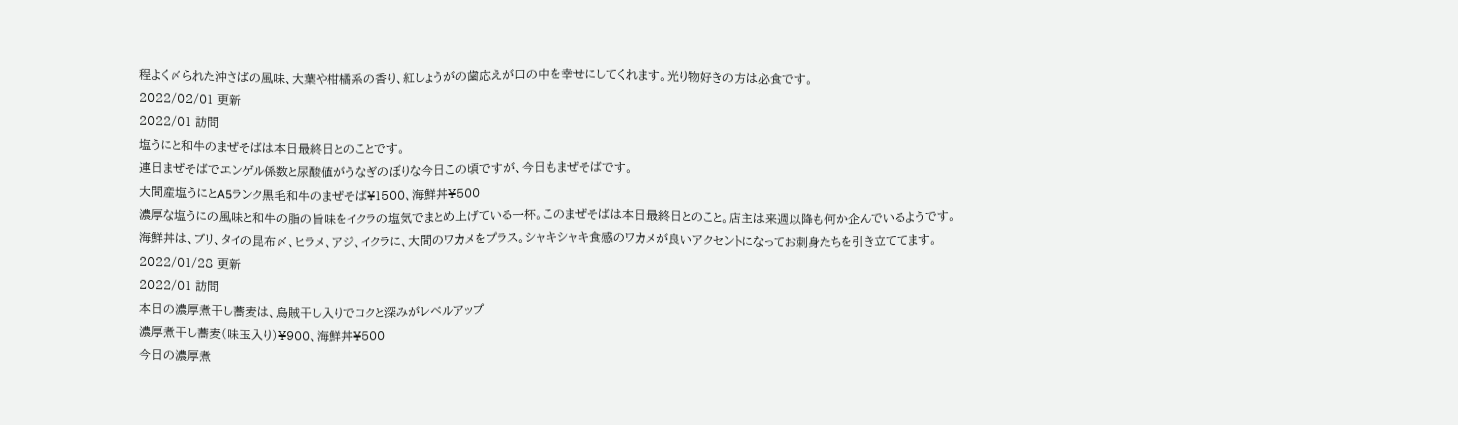程よく〆られた沖さばの風味、大葉や柑橘系の香り、紅しょうがの歯応えが口の中を幸せにしてくれます。光り物好きの方は必食です。
2022/02/01 更新
2022/01 訪問
塩うにと和牛のまぜそばは本日最終日とのことです。
連日まぜそばでエンゲル係数と尿酸値がうなぎのぼりな今日この頃ですが、今日もまぜそばです。
大間産塩うにとA5ランク黒毛和牛のまぜそば¥1500、海鮮丼¥500
濃厚な塩うにの風味と和牛の脂の旨味をイクラの塩気でまとめ上げている一杯。このまぜそばは本日最終日とのこと。店主は来週以降も何か企んでいるようです。
海鮮丼は、ブリ、タイの昆布〆、ヒラメ、アジ、イクラに、大間のワカメをプラス。シャキシャキ食感のワカメが良いアクセントになってお刺身たちを引き立ててます。
2022/01/28 更新
2022/01 訪問
本日の濃厚煮干し蕎麦は、烏賊干し入りでコクと深みがレベルアップ
濃厚煮干し蕎麦(味玉入り)¥900、海鮮丼¥500
今日の濃厚煮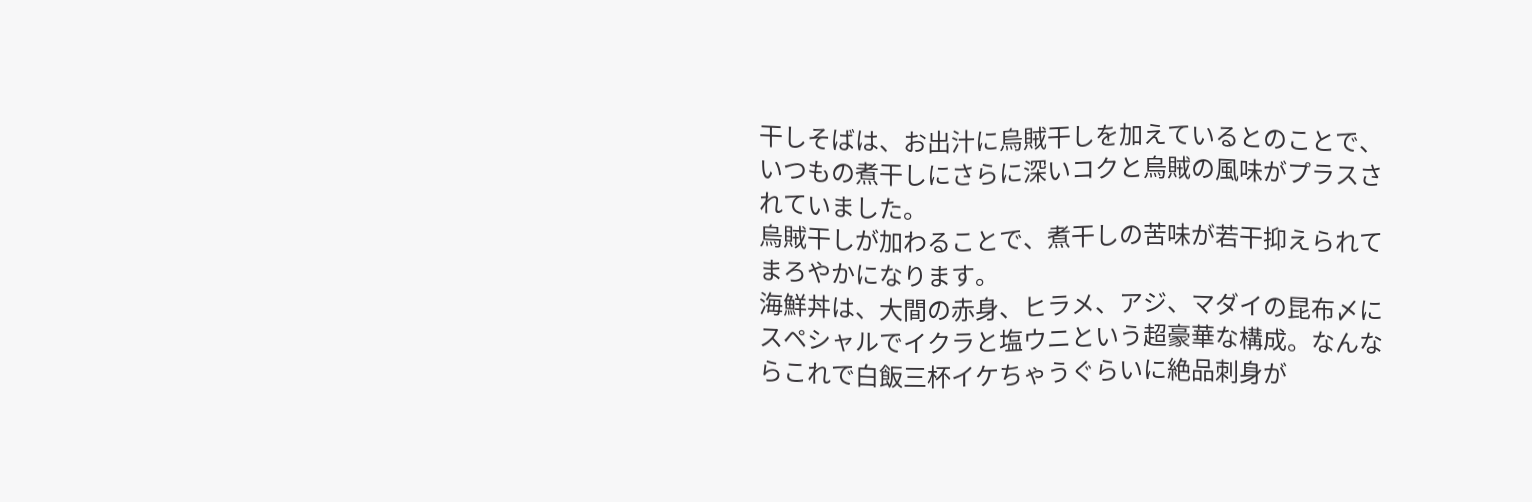干しそばは、お出汁に烏賊干しを加えているとのことで、いつもの煮干しにさらに深いコクと烏賊の風味がプラスされていました。
烏賊干しが加わることで、煮干しの苦味が若干抑えられてまろやかになります。
海鮮丼は、大間の赤身、ヒラメ、アジ、マダイの昆布〆にスペシャルでイクラと塩ウニという超豪華な構成。なんならこれで白飯三杯イケちゃうぐらいに絶品刺身が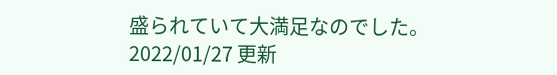盛られていて大満足なのでした。
2022/01/27 更新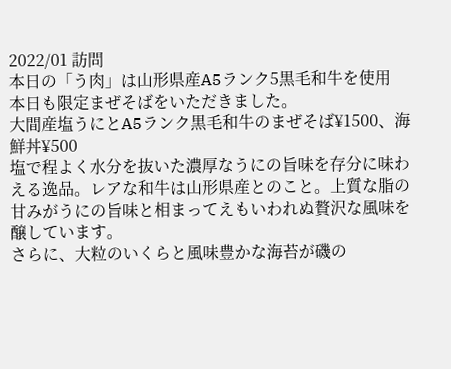2022/01 訪問
本日の「う肉」は山形県産A5ランク5黒毛和牛を使用
本日も限定まぜそばをいただきました。
大間産塩うにとA5ランク黒毛和牛のまぜそば¥1500、海鮮丼¥500
塩で程よく水分を抜いた濃厚なうにの旨味を存分に味わえる逸品。レアな和牛は山形県産とのこと。上質な脂の甘みがうにの旨味と相まってえもいわれぬ贅沢な風味を醸しています。
さらに、大粒のいくらと風味豊かな海苔が磯の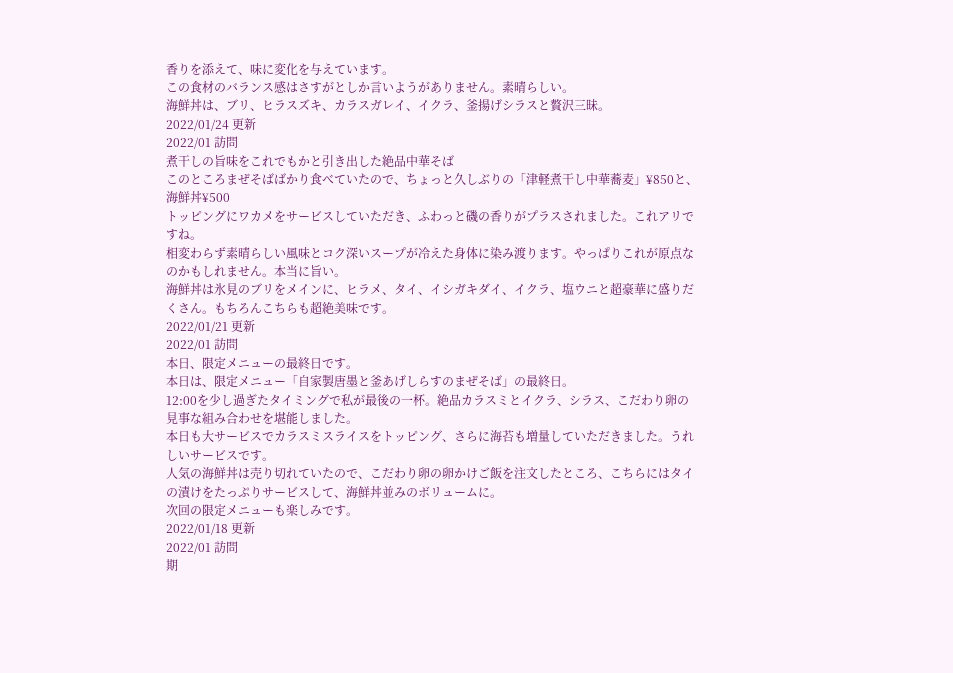香りを添えて、味に変化を与えています。
この食材のバランス感はさすがとしか言いようがありません。素晴らしい。
海鮮丼は、ブリ、ヒラスズキ、カラスガレイ、イクラ、釜揚げシラスと贅沢三昧。
2022/01/24 更新
2022/01 訪問
煮干しの旨味をこれでもかと引き出した絶品中華そば
このところまぜそばばかり食べていたので、ちょっと久しぶりの「津軽煮干し中華蕎麦」¥850と、海鮮丼¥500
トッピングにワカメをサービスしていただき、ふわっと磯の香りがプラスされました。これアリですね。
相変わらず素晴らしい風味とコク深いスープが冷えた身体に染み渡ります。やっぱりこれが原点なのかもしれません。本当に旨い。
海鮮丼は氷見のブリをメインに、ヒラメ、タイ、イシガキダイ、イクラ、塩ウニと超豪華に盛りだくさん。もちろんこちらも超絶美味です。
2022/01/21 更新
2022/01 訪問
本日、限定メニューの最終日です。
本日は、限定メニュー「自家製唐墨と釜あげしらすのまぜそば」の最終日。
12:00を少し過ぎたタイミングで私が最後の一杯。絶品カラスミとイクラ、シラス、こだわり卵の見事な組み合わせを堪能しました。
本日も大サービスでカラスミスライスをトッピング、さらに海苔も増量していただきました。うれしいサービスです。
人気の海鮮丼は売り切れていたので、こだわり卵の卵かけご飯を注文したところ、こちらにはタイの漬けをたっぷりサービスして、海鮮丼並みのボリュームに。
次回の限定メニューも楽しみです。
2022/01/18 更新
2022/01 訪問
期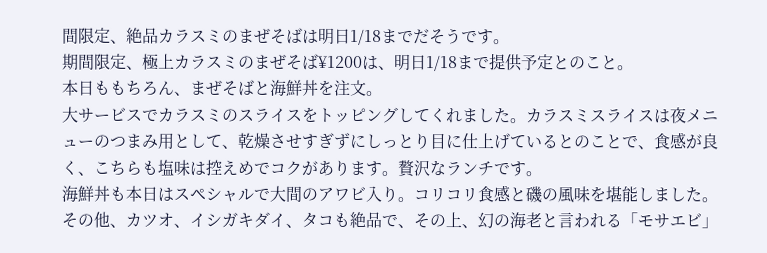間限定、絶品カラスミのまぜそばは明日1/18までだそうです。
期間限定、極上カラスミのまぜそば¥1200は、明日1/18まで提供予定とのこと。
本日ももちろん、まぜそばと海鮮丼を注文。
大サービスでカラスミのスライスをトッピングしてくれました。カラスミスライスは夜メニューのつまみ用として、乾燥させすぎずにしっとり目に仕上げているとのことで、食感が良く、こちらも塩味は控えめでコクがあります。贅沢なランチです。
海鮮丼も本日はスペシャルで大間のアワビ入り。コリコリ食感と磯の風味を堪能しました。
その他、カツオ、イシガキダイ、タコも絶品で、その上、幻の海老と言われる「モサエビ」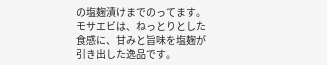の塩麹漬けまでのってます。モサエビは、ねっとりとした食感に、甘みと旨味を塩麹が引き出した逸品です。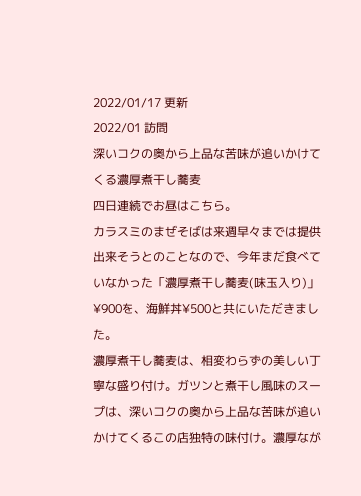2022/01/17 更新
2022/01 訪問
深いコクの奥から上品な苦味が追いかけてくる濃厚煮干し蕎麦
四日連続でお昼はこちら。
カラスミのまぜそばは来週早々までは提供出来そうとのことなので、今年まだ食べていなかった「濃厚煮干し蕎麦(味玉入り)」¥900を、海鮮丼¥500と共にいただきました。
濃厚煮干し蕎麦は、相変わらずの美しい丁寧な盛り付け。ガツンと煮干し風味のスープは、深いコクの奥から上品な苦味が追いかけてくるこの店独特の味付け。濃厚なが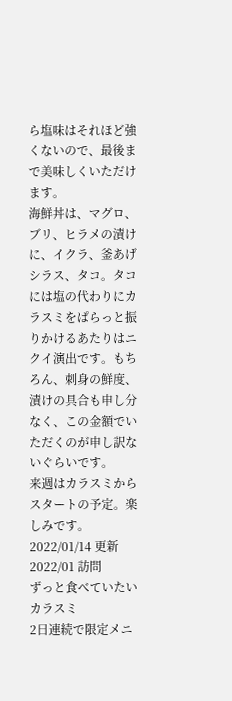ら塩味はそれほど強くないので、最後まで美味しくいただけます。
海鮮丼は、マグロ、ブリ、ヒラメの漬けに、イクラ、釜あげシラス、タコ。タコには塩の代わりにカラスミをぱらっと振りかけるあたりはニクイ演出です。もちろん、刺身の鮮度、漬けの具合も申し分なく、この金額でいただくのが申し訳ないぐらいです。
来週はカラスミからスタートの予定。楽しみです。
2022/01/14 更新
2022/01 訪問
ずっと食べていたいカラスミ
2日連続で限定メニ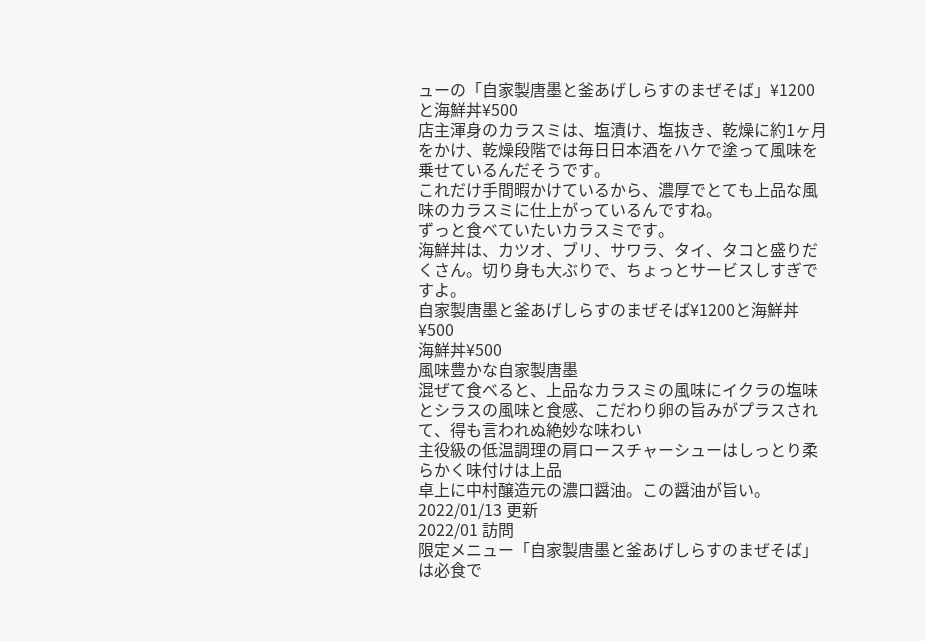ューの「自家製唐墨と釜あげしらすのまぜそば」¥1200と海鮮丼¥500
店主渾身のカラスミは、塩漬け、塩抜き、乾燥に約1ヶ月をかけ、乾燥段階では毎日日本酒をハケで塗って風味を乗せているんだそうです。
これだけ手間暇かけているから、濃厚でとても上品な風味のカラスミに仕上がっているんですね。
ずっと食べていたいカラスミです。
海鮮丼は、カツオ、ブリ、サワラ、タイ、タコと盛りだくさん。切り身も大ぶりで、ちょっとサービスしすぎですよ。
自家製唐墨と釜あげしらすのまぜそば¥1200と海鮮丼¥500
海鮮丼¥500
風味豊かな自家製唐墨
混ぜて食べると、上品なカラスミの風味にイクラの塩味とシラスの風味と食感、こだわり卵の旨みがプラスされて、得も言われぬ絶妙な味わい
主役級の低温調理の肩ロースチャーシューはしっとり柔らかく味付けは上品
卓上に中村醸造元の濃口醤油。この醤油が旨い。
2022/01/13 更新
2022/01 訪問
限定メニュー「自家製唐墨と釜あげしらすのまぜそば」は必食で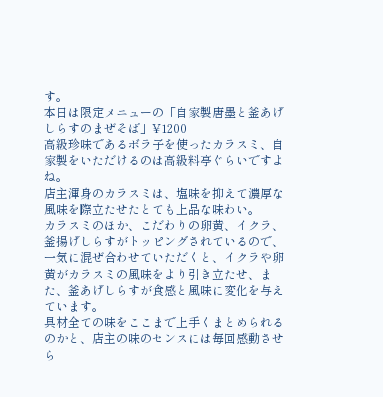す。
本日は限定メニューの「自家製唐墨と釜あげしらすのまぜそば」¥1200
高級珍味であるボラ子を使ったカラスミ、自家製をいただけるのは高級料亭ぐらいですよね。
店主渾身のカラスミは、塩味を抑えて濃厚な風味を際立たせたとても上品な味わい。
カラスミのほか、こだわりの卵黄、イクラ、釜揚げしらすがトッピングされているので、一気に混ぜ合わせていただくと、イクラや卵黄がカラスミの風味をより引き立たせ、また、釜あげしらすが食感と風味に変化を与えています。
具材全ての味をここまで上手くまとめられるのかと、店主の味のセンスには毎回感動させら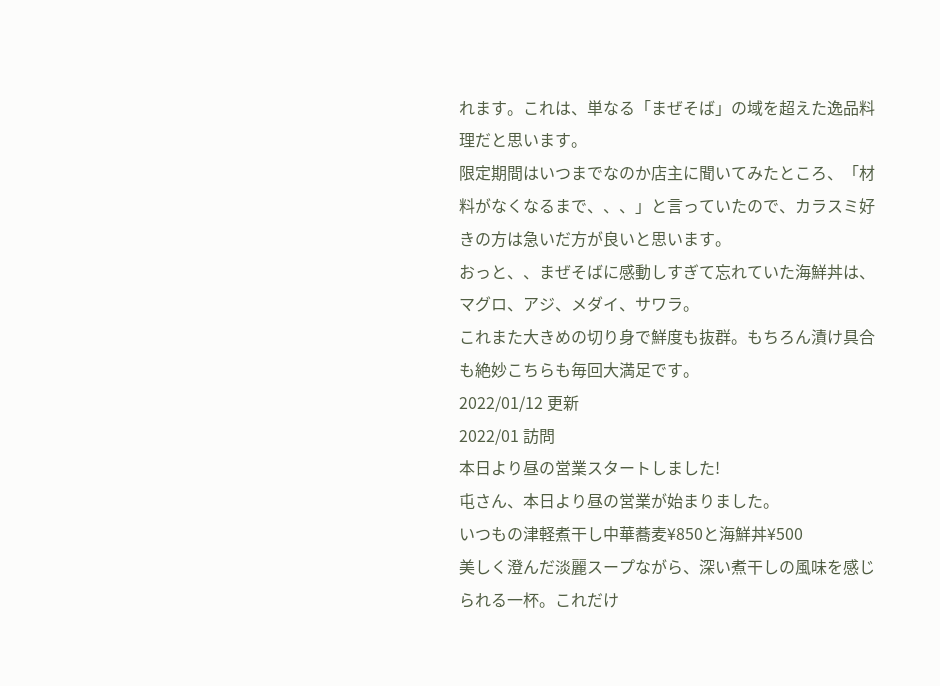れます。これは、単なる「まぜそば」の域を超えた逸品料理だと思います。
限定期間はいつまでなのか店主に聞いてみたところ、「材料がなくなるまで、、、」と言っていたので、カラスミ好きの方は急いだ方が良いと思います。
おっと、、まぜそばに感動しすぎて忘れていた海鮮丼は、マグロ、アジ、メダイ、サワラ。
これまた大きめの切り身で鮮度も抜群。もちろん漬け具合も絶妙こちらも毎回大満足です。
2022/01/12 更新
2022/01 訪問
本日より昼の営業スタートしました!
屯さん、本日より昼の営業が始まりました。
いつもの津軽煮干し中華蕎麦¥850と海鮮丼¥500
美しく澄んだ淡麗スープながら、深い煮干しの風味を感じられる一杯。これだけ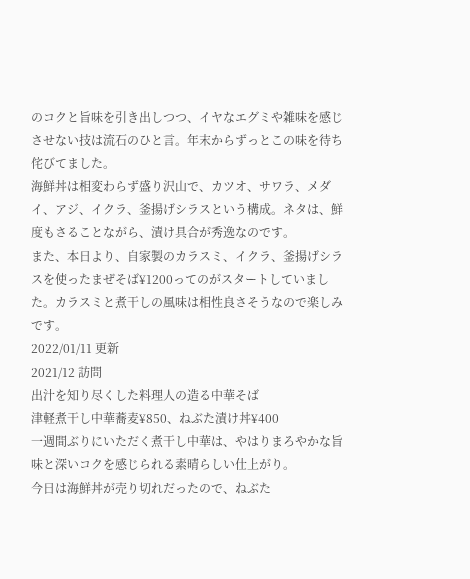のコクと旨味を引き出しつつ、イヤなエグミや雑味を感じさせない技は流石のひと言。年末からずっとこの味を待ち侘びてました。
海鮮丼は相変わらず盛り沢山で、カツオ、サワラ、メダイ、アジ、イクラ、釜揚げシラスという構成。ネタは、鮮度もさることながら、漬け具合が秀逸なのです。
また、本日より、自家製のカラスミ、イクラ、釜揚げシラスを使ったまぜそば¥1200ってのがスタートしていました。カラスミと煮干しの風味は相性良さそうなので楽しみです。
2022/01/11 更新
2021/12 訪問
出汁を知り尽くした料理人の造る中華そば
津軽煮干し中華蕎麦¥850、ねぶた漬け丼¥400
一週間ぶりにいただく煮干し中華は、やはりまろやかな旨味と深いコクを感じられる素晴らしい仕上がり。
今日は海鮮丼が売り切れだったので、ねぶた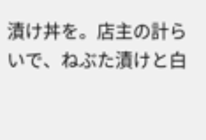漬け丼を。店主の計らいで、ねぶた漬けと白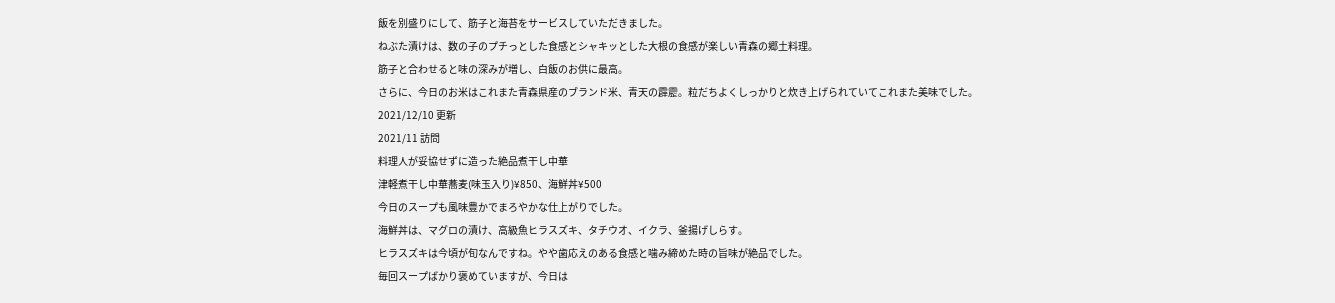飯を別盛りにして、筋子と海苔をサービスしていただきました。
ねぶた漬けは、数の子のプチっとした食感とシャキッとした大根の食感が楽しい青森の郷土料理。
筋子と合わせると味の深みが増し、白飯のお供に最高。
さらに、今日のお米はこれまた青森県産のブランド米、青天の霹靂。粒だちよくしっかりと炊き上げられていてこれまた美味でした。
2021/12/10 更新
2021/11 訪問
料理人が妥協せずに造った絶品煮干し中華
津軽煮干し中華蕎麦(味玉入り)¥850、海鮮丼¥500
今日のスープも風味豊かでまろやかな仕上がりでした。
海鮮丼は、マグロの漬け、高級魚ヒラスズキ、タチウオ、イクラ、釜揚げしらす。
ヒラスズキは今頃が旬なんですね。やや歯応えのある食感と噛み締めた時の旨味が絶品でした。
毎回スープばかり褒めていますが、今日は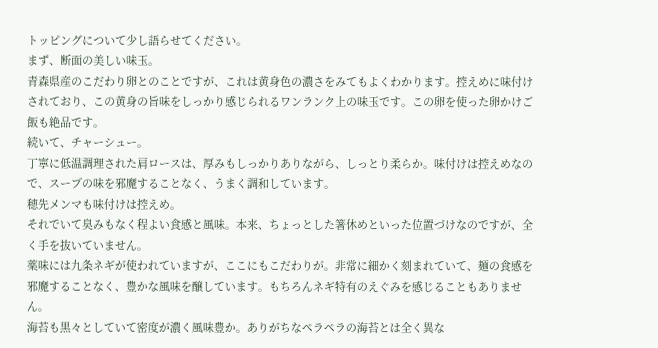トッピングについて少し語らせてください。
まず、断面の美しい味玉。
青森県産のこだわり卵とのことですが、これは黄身色の濃さをみてもよくわかります。控えめに味付けされており、この黄身の旨味をしっかり感じられるワンランク上の味玉です。この卵を使った卵かけご飯も絶品です。
続いて、チャーシュー。
丁寧に低温調理された肩ロースは、厚みもしっかりありながら、しっとり柔らか。味付けは控えめなので、スープの味を邪魔することなく、うまく調和しています。
穂先メンマも味付けは控えめ。
それでいて臭みもなく程よい食感と風味。本来、ちょっとした箸休めといった位置づけなのですが、全く手を抜いていません。
薬味には九条ネギが使われていますが、ここにもこだわりが。非常に細かく刻まれていて、麺の食感を邪魔することなく、豊かな風味を醸しています。もちろんネギ特有のえぐみを感じることもありません。
海苔も黒々としていて密度が濃く風味豊か。ありがちなペラペラの海苔とは全く異な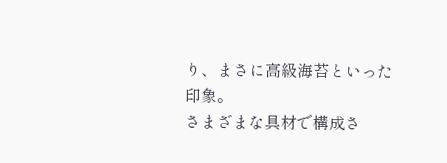り、まさに高級海苔といった印象。
さまざまな具材で構成さ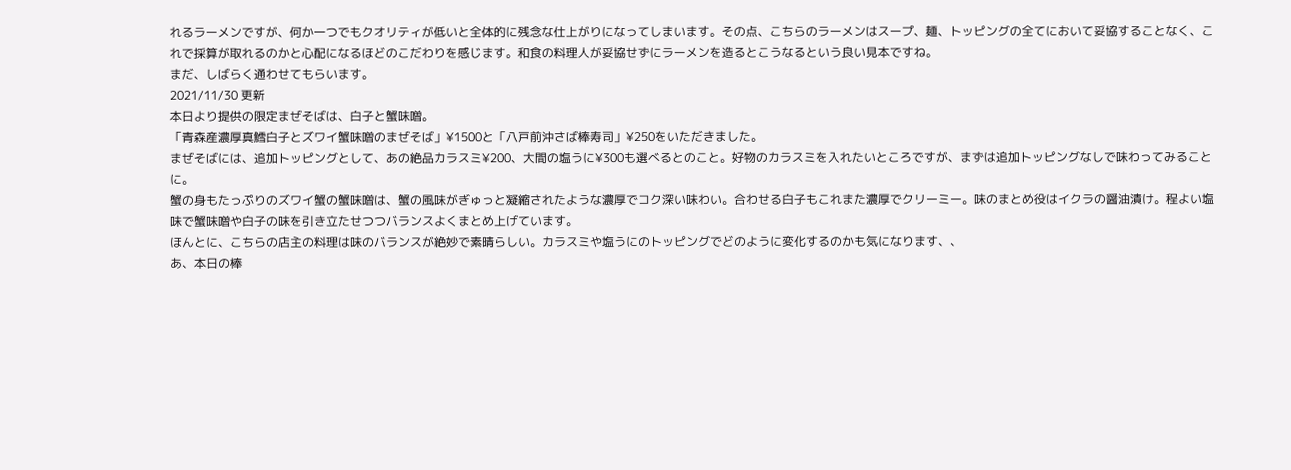れるラーメンですが、何か一つでもクオリティが低いと全体的に残念な仕上がりになってしまいます。その点、こちらのラーメンはスープ、麺、トッピングの全てにおいて妥協することなく、これで採算が取れるのかと心配になるほどのこだわりを感じます。和食の料理人が妥協せずにラーメンを造るとこうなるという良い見本ですね。
まだ、しばらく通わせてもらいます。
2021/11/30 更新
本日より提供の限定まぜそばは、白子と蟹味噌。
「青森産濃厚真鱈白子とズワイ蟹味噌のまぜそば」¥1500と「八戸前沖さば棒寿司」¥250をいただきました。
まぜそばには、追加トッピングとして、あの絶品カラスミ¥200、大間の塩うに¥300も選べるとのこと。好物のカラスミを入れたいところですが、まずは追加トッピングなしで味わってみることに。
蟹の身もたっぷりのズワイ蟹の蟹味噌は、蟹の風味がぎゅっと凝縮されたような濃厚でコク深い味わい。合わせる白子もこれまた濃厚でクリーミー。味のまとめ役はイクラの醤油漬け。程よい塩味で蟹味噌や白子の味を引き立たせつつバランスよくまとめ上げています。
ほんとに、こちらの店主の料理は味のバランスが絶妙で素晴らしい。カラスミや塩うにのトッピングでどのように変化するのかも気になります、、
あ、本日の棒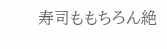寿司ももちろん絶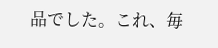品でした。これ、毎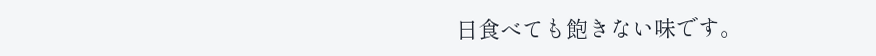日食べても飽きない味です。